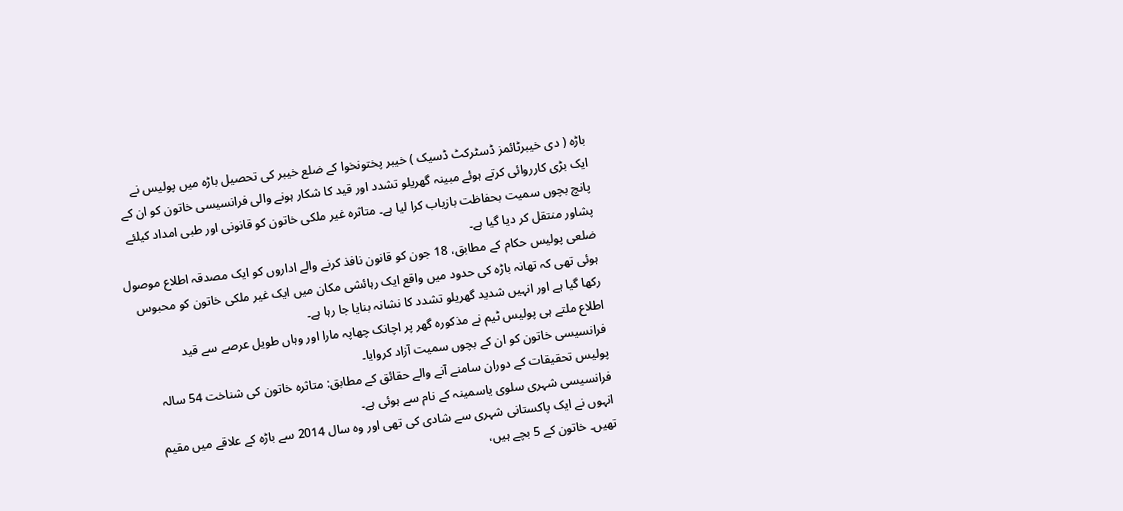باڑہ ( دی خیبرٹائمز ڈسٹرکٹ ڈسیک ) خیبر پختونخوا کے ضلع خیبر کی تحصیل باڑہ میں پولیس نے ایک بڑی کارروائی کرتے ہوئے مبینہ گھریلو تشدد اور قید کا شکار ہونے والی فرانسیسی خاتون کو ان کے پانچ بچوں سمیت بحفاظت بازیاب کرا لیا ہے۔ متاثرہ غیر ملکی خاتون کو قانونی اور طبی امداد کیلئے پشاور منتقل کر دیا گیا ہے۔
ضلعی پولیس حکام کے مطابق، 18 جون کو قانون نافذ کرنے والے اداروں کو ایک مصدقہ اطلاع موصول ہوئی تھی کہ تھانہ باڑہ کی حدود میں واقع ایک رہائشی مکان میں ایک غیر ملکی خاتون کو محبوس رکھا گیا ہے اور انہیں شدید گھریلو تشدد کا نشانہ بنایا جا رہا ہے۔
اطلاع ملتے ہی پولیس ٹیم نے مذکورہ گھر پر اچانک چھاپہ مارا اور وہاں طویل عرصے سے قید فرانسیسی خاتون کو ان کے بچوں سمیت آزاد کروایا۔
پولیس تحقیقات کے دوران سامنے آنے والے حقائق کے مطابق: متاثرہ خاتون کی شناخت 54 سالہ فرانسیسی شہری سلوی یاسمینہ کے نام سے ہوئی ہے۔
انہوں نے ایک پاکستانی شہری سے شادی کی تھی اور وہ سال 2014 سے باڑہ کے علاقے میں مقیم تھیں۔ خاتون کے 5 بچے ہیں،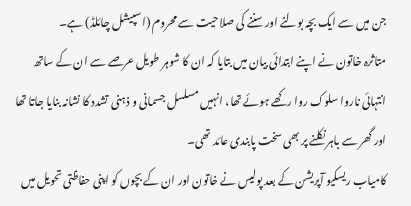جن میں سے ایک بچہ بولنے اور سننے کی صلاحیت سے محروم (اسپیشل چائلڈ) ہے۔
متاثرہ خاتون نے اپنے ابتدائی بیان میں بتایا کہ ان کا شوہر طویل عرصے سے ان کے ساتھ انتہائی ناروا سلوک روا رکھے ہوئے تھا، انہیں مسلسل جسمانی و ذہنی تشدد کا نشانہ بنایا جاتا تھا اور گھر سے باہر نکلنے پر بھی سخت پابندی عائد تھی۔
کامیاب ریسکیو آپریشن کے بعد پولیس نے خاتون اور ان کے بچوں کو اپنی حفاظتی تحویل میں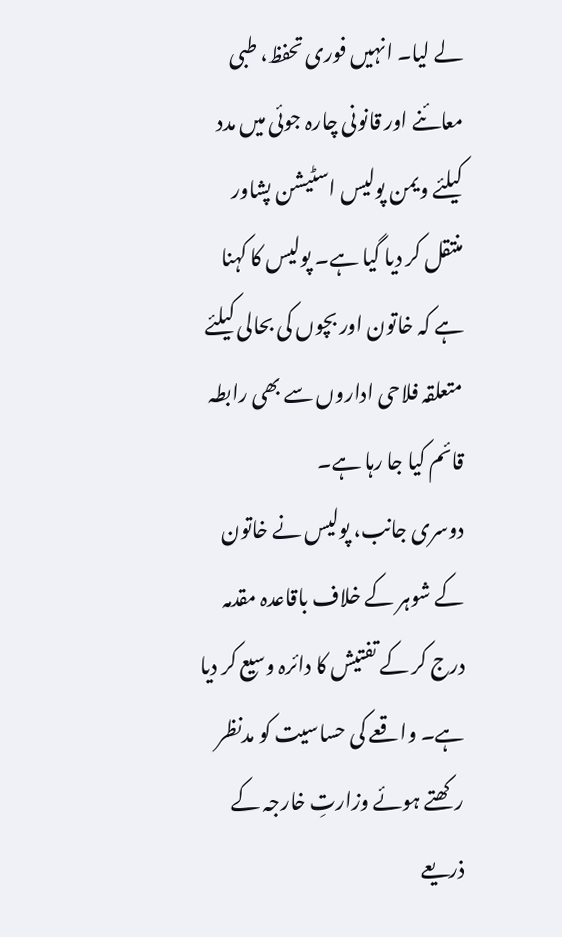لے لیا۔ انہیں فوری تحفظ، طبی معائنے اور قانونی چارہ جوئی میں مدد کیلئے ویمن پولیس اسٹیشن پشاور منتقل کر دیا گیا ہے۔ پولیس کا کہنا ہے کہ خاتون اور بچوں کی بحالی کیلئے متعلقہ فلاحی اداروں سے بھی رابطہ قائم کیا جا رہا ہے۔
دوسری جانب، پولیس نے خاتون کے شوہر کے خلاف باقاعدہ مقدمہ درج کر کے تفتیش کا دائرہ وسیع کر دیا ہے۔ واقعے کی حساسیت کو مدنظر رکھتے ہوئے وزارتِ خارجہ کے ذریعے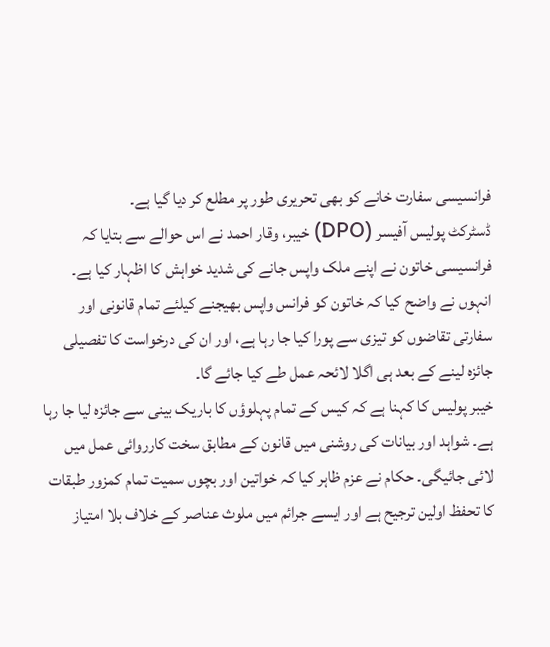فرانسیسی سفارت خانے کو بھی تحریری طور پر مطلع کر دیا گیا ہے۔
ڈسٹرکٹ پولیس آفیسر (DPO) خیبر، وقار احمد نے اس حوالے سے بتایا کہ فرانسیسی خاتون نے اپنے ملک واپس جانے کی شدید خواہش کا اظہار کیا ہے۔ انہوں نے واضح کیا کہ خاتون کو فرانس واپس بھیجنے کیلئے تمام قانونی اور سفارتی تقاضوں کو تیزی سے پورا کیا جا رہا ہے، اور ان کی درخواست کا تفصیلی جائزہ لینے کے بعد ہی اگلا لائحہ عمل طے کیا جائے گا۔
خیبر پولیس کا کہنا ہے کہ کیس کے تمام پہلوؤں کا باریک بینی سے جائزہ لیا جا رہا ہے۔ شواہد اور بیانات کی روشنی میں قانون کے مطابق سخت کارروائی عمل میں لائی جائیگی۔ حکام نے عزم ظاہر کیا کہ خواتین اور بچوں سمیت تمام کمزور طبقات کا تحفظ اولین ترجیح ہے اور ایسے جرائم میں ملوث عناصر کے خلاف بلا امتیاز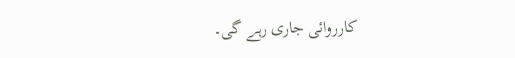کارروائی جاری رہے گی۔